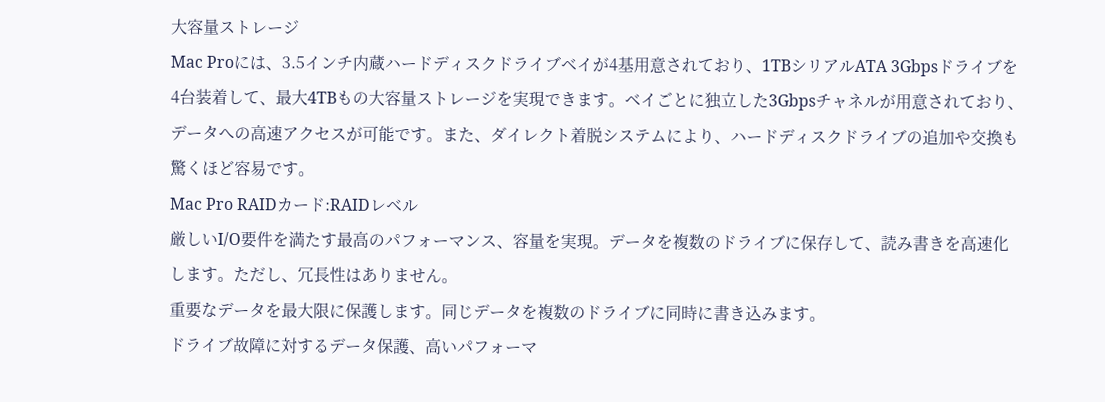大容量ストレージ
Mac Proには、3.5インチ内蔵ハードディスクドライブベイが4基用意されており、1TBシリアルATA 3Gbpsドライブを4台装着して、最大4TBもの大容量ストレージを実現できます。ベイごとに独立した3Gbpsチャネルが用意されており、データへの高速アクセスが可能です。また、ダイレクト着脱システムにより、ハードディスクドライブの追加や交換も驚くほど容易です。
Mac Pro RAIDカード:RAIDレベル
厳しいI/O要件を満たす最高のパフォーマンス、容量を実現。データを複数のドライブに保存して、読み書きを高速化します。ただし、冗長性はありません。
重要なデータを最大限に保護します。同じデータを複数のドライブに同時に書き込みます。
ドライブ故障に対するデータ保護、高いパフォーマ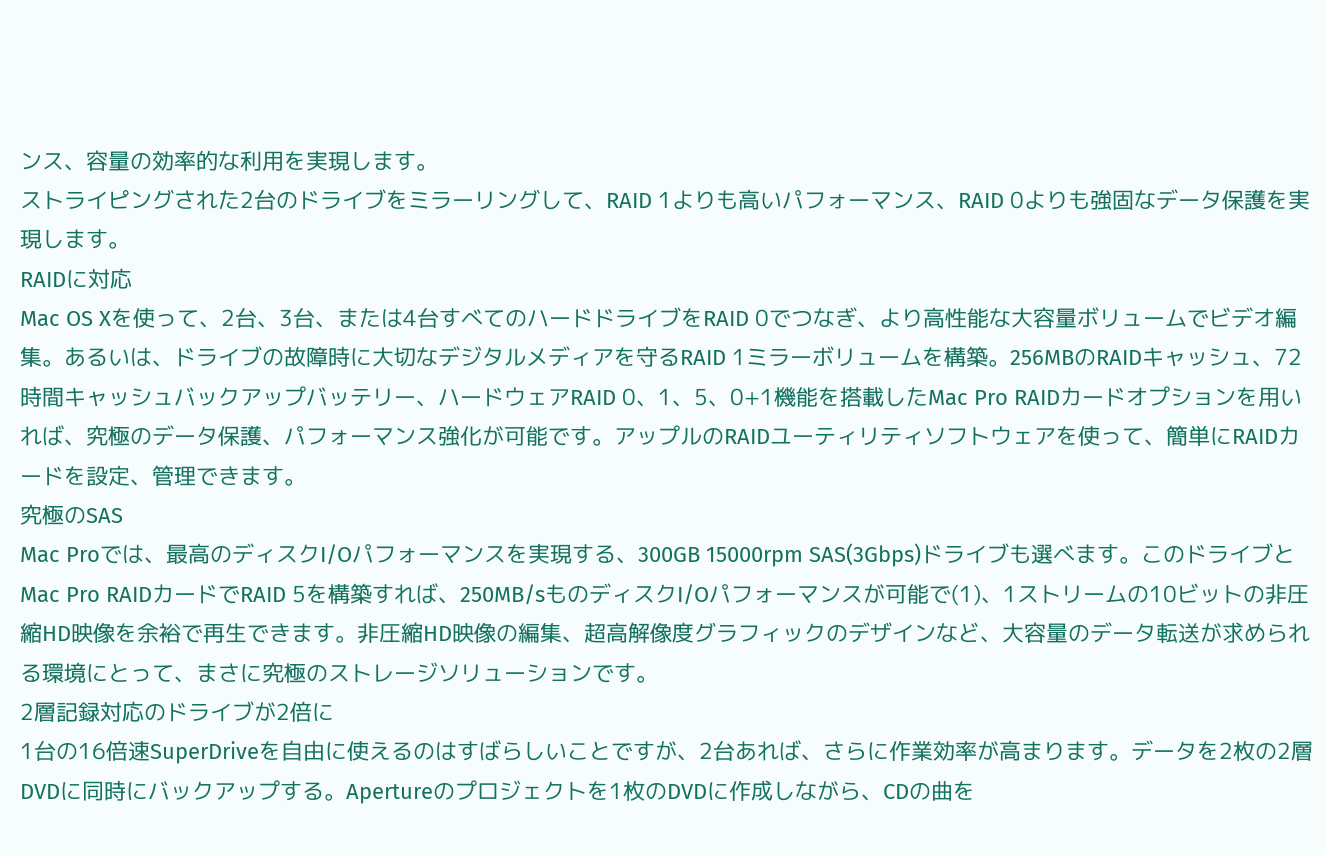ンス、容量の効率的な利用を実現します。
ストライピングされた2台のドライブをミラーリングして、RAID 1よりも高いパフォーマンス、RAID 0よりも強固なデータ保護を実現します。
RAIDに対応
Mac OS Xを使って、2台、3台、または4台すべてのハードドライブをRAID 0でつなぎ、より高性能な大容量ボリュームでビデオ編集。あるいは、ドライブの故障時に大切なデジタルメディアを守るRAID 1ミラーボリュームを構築。256MBのRAIDキャッシュ、72時間キャッシュバックアップバッテリー、ハードウェアRAID 0、1、5、0+1機能を搭載したMac Pro RAIDカードオプションを用いれば、究極のデータ保護、パフォーマンス強化が可能です。アップルのRAIDユーティリティソフトウェアを使って、簡単にRAIDカードを設定、管理できます。
究極のSAS
Mac Proでは、最高のディスクI/Oパフォーマンスを実現する、300GB 15000rpm SAS(3Gbps)ドライブも選べます。このドライブとMac Pro RAIDカードでRAID 5を構築すれば、250MB/sものディスクI/Oパフォーマンスが可能で(1)、1ストリームの10ビットの非圧縮HD映像を余裕で再生できます。非圧縮HD映像の編集、超高解像度グラフィックのデザインなど、大容量のデータ転送が求められる環境にとって、まさに究極のストレージソリューションです。
2層記録対応のドライブが2倍に
1台の16倍速SuperDriveを自由に使えるのはすばらしいことですが、2台あれば、さらに作業効率が高まります。データを2枚の2層DVDに同時にバックアップする。Apertureのプロジェクトを1枚のDVDに作成しながら、CDの曲を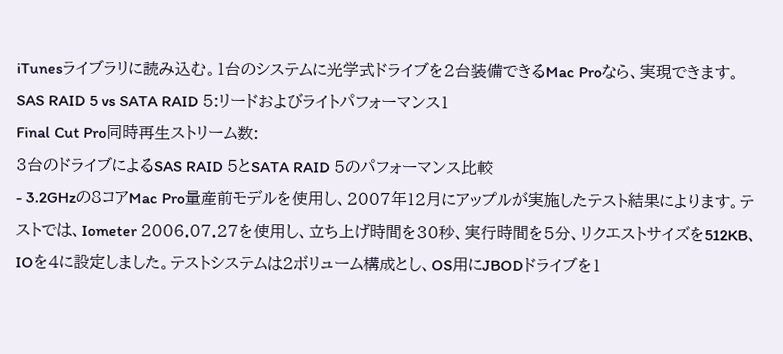iTunesライブラリに読み込む。1台のシステムに光学式ドライブを2台装備できるMac Proなら、実現できます。
SAS RAID 5 vs SATA RAID 5:リードおよびライトパフォーマンス1
Final Cut Pro同時再生ストリーム数:
3台のドライブによるSAS RAID 5とSATA RAID 5のパフォーマンス比較
- 3.2GHzの8コアMac Pro量産前モデルを使用し、2007年12月にアップルが実施したテスト結果によります。テストでは、Iometer 2006.07.27を使用し、立ち上げ時間を30秒、実行時間を5分、リクエストサイズを512KB、IOを4に設定しました。テストシステムは2ボリューム構成とし、OS用にJBODドライブを1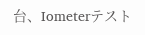台、Iometerテスト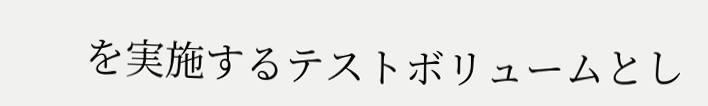を実施するテストボリュームとし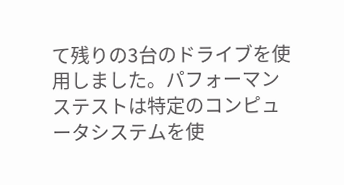て残りの3台のドライブを使用しました。パフォーマンステストは特定のコンピュータシステムを使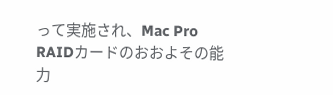って実施され、Mac Pro RAIDカードのおおよその能力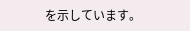を示しています。